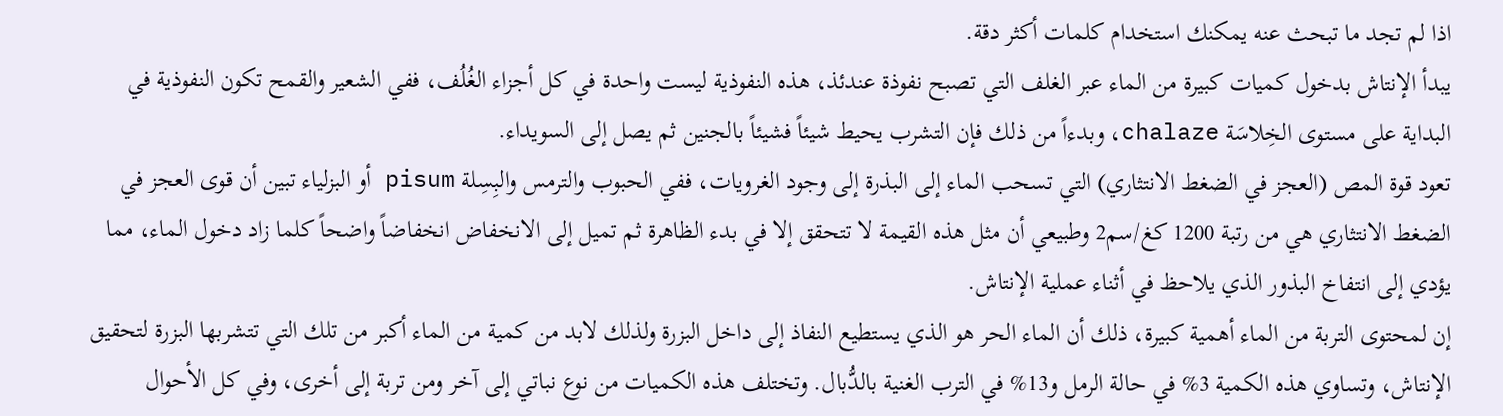اذا لم تجد ما تبحث عنه يمكنك استخدام كلمات أكثر دقة.
يبدأ الإنتاش بدخول كميات كبيرة من الماء عبر الغلف التي تصبح نفوذة عندئذ، هذه النفوذية ليست واحدة في كل أجزاء الغُلُف، ففي الشعير والقمح تكون النفوذية في البداية على مستوى الخِلاسَة chalaze، وبدءاً من ذلك فإن التشرب يحيط شيئاً فشيئاً بالجنين ثم يصل إلى السويداء.
تعود قوة المص (العجز في الضغط الانتثاري) التي تسحب الماء إلى البذرة إلى وجود الغرويات، ففي الحبوب والترمس والبِسِلة pisum أو البزلياء تبين أن قوى العجز في الضغط الانتثاري هي من رتبة 1200 كغ/سم2 وطبيعي أن مثل هذه القيمة لا تتحقق إلا في بدء الظاهرة ثم تميل إلى الانخفاض انخفاضاً واضحاً كلما زاد دخول الماء، مما يؤدي إلى انتفاخ البذور الذي يلاحظ في أثناء عملية الإنتاش.
إن لمحتوى التربة من الماء أهمية كبيرة، ذلك أن الماء الحر هو الذي يستطيع النفاذ إلى داخل البزرة ولذلك لابد من كمية من الماء أكبر من تلك التي تتشربها البزرة لتحقيق الإنتاش، وتساوي هذه الكمية 3% في حالة الرمل و13% في الترب الغنية بالدُّبال. وتختلف هذه الكميات من نوع نباتي إلى آخر ومن تربة إلى أخرى، وفي كل الأحوال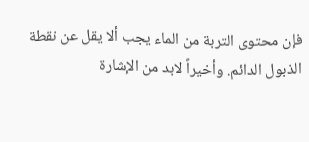فإن محتوى التربة من الماء يجب ألا يقل عن نقطة الذبول الدائم. وأخيراً لابد من الإشارة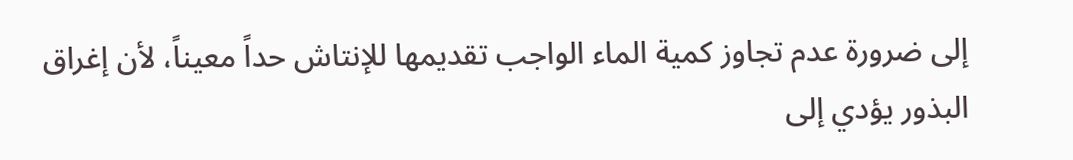إلى ضرورة عدم تجاوز كمية الماء الواجب تقديمها للإنتاش حداً معيناً، لأن إغراق البذور يؤدي إلى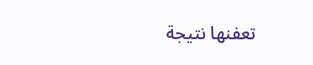تعفنها نتيجة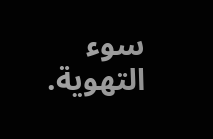سوء التهوية.